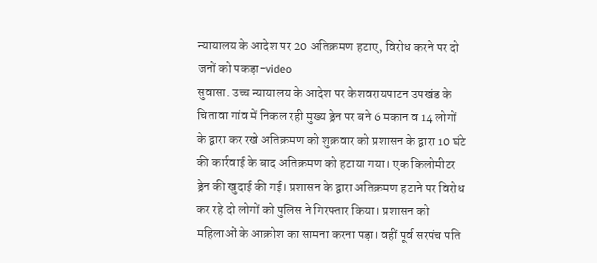न्यायालय के आदेश पर 20 अतिक्रमण हटाए, विरोध करने पर दो जनों को पकड़ा-video
सुवासा. उच्च न्यायालय के आदेश पर केशवरायपाटन उपखंड के चितावा गांव में निकल रही मुख्य ड्रेन पर बने 6 मकान व 14 लोगों के द्वारा कर रखे अतिक्रमण को शुक्रवार को प्रशासन के द्वारा 10 घंटे की कार्रवाई के बाद अतिक्रमण को हटाया गया। एक किलोमीटर ड्रेन की खुदाई की गई। प्रशासन के द्वारा अतिक्रमण हटाने पर विरोध कर रहे दो लोगों को पुलिस ने गिरफ्तार किया। प्रशासन को महिलाओं के आक्रोश का सामना करना पड़ा। वहीं पूर्व सरपंच पति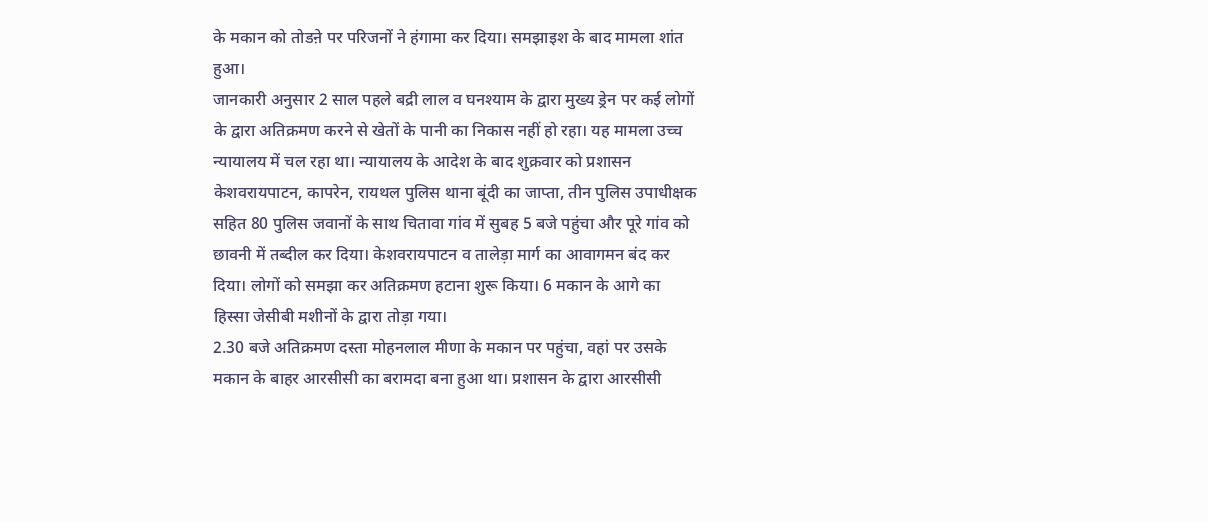के मकान को तोडऩे पर परिजनों ने हंगामा कर दिया। समझाइश के बाद मामला शांत हुआ।
जानकारी अनुसार 2 साल पहले बद्री लाल व घनश्याम के द्वारा मुख्य ड्रेन पर कई लोगों के द्वारा अतिक्रमण करने से खेतों के पानी का निकास नहीं हो रहा। यह मामला उच्च न्यायालय में चल रहा था। न्यायालय के आदेश के बाद शुक्रवार को प्रशासन केशवरायपाटन, कापरेन, रायथल पुलिस थाना बूंदी का जाप्ता, तीन पुलिस उपाधीक्षक सहित 80 पुलिस जवानों के साथ चितावा गांव में सुबह 5 बजे पहुंचा और पूरे गांव को छावनी में तब्दील कर दिया। केशवरायपाटन व तालेड़ा मार्ग का आवागमन बंद कर दिया। लोगों को समझा कर अतिक्रमण हटाना शुरू किया। 6 मकान के आगे का हिस्सा जेसीबी मशीनों के द्वारा तोड़ा गया।
2.30 बजे अतिक्रमण दस्ता मोहनलाल मीणा के मकान पर पहुंचा, वहां पर उसके मकान के बाहर आरसीसी का बरामदा बना हुआ था। प्रशासन के द्वारा आरसीसी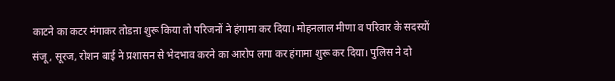काटने का कटर मंगाकर तोडऩा शुरू किया तो परिजनों ने हंगामा कर दिया। मोहनलाल मीणा व परिवार के सदस्यों संजू, सूरज, रोशन बाई ने प्रशासन से भेदभाव करने का आरोप लगा कर हंगामा शुरू कर दिया। पुलिस ने दो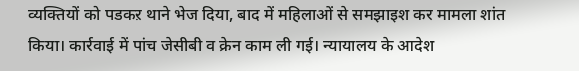व्यक्तियों को पडकऱ थाने भेज दिया, बाद में महिलाओं से समझाइश कर मामला शांत किया। कार्रवाई में पांच जेसीबी व क्रेन काम ली गई। न्यायालय के आदेश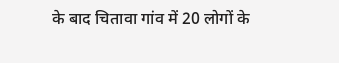के बाद चितावा गांव में 20 लोगों के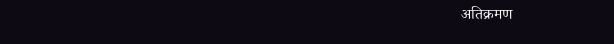अतिक्रमण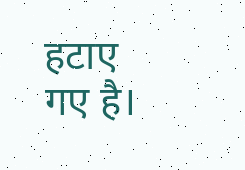हटाए गए है।